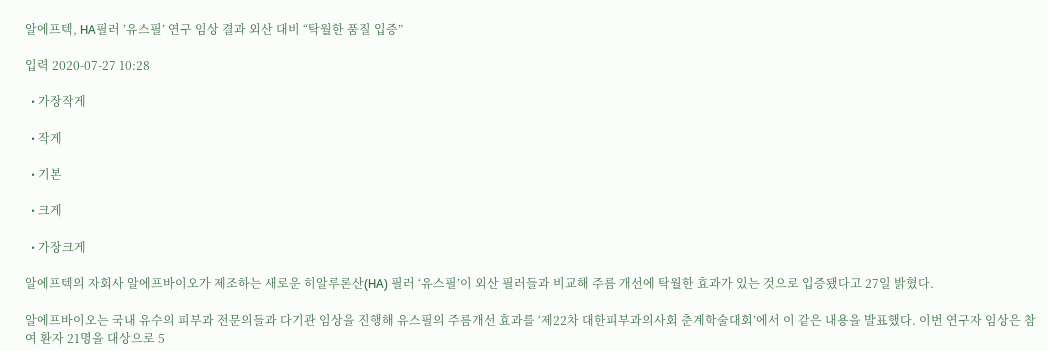알에프텍, HA필러 ’유스필’ 연구 임상 결과 외산 대비 “탁월한 품질 입증”

입력 2020-07-27 10:28

  • 가장작게

  • 작게

  • 기본

  • 크게

  • 가장크게

알에프텍의 자회사 알에프바이오가 제조하는 새로운 히알루론산(HA) 필러 ‘유스필’이 외산 필러들과 비교해 주름 개선에 탁월한 효과가 있는 것으로 입증됐다고 27일 밝혔다.

알에프바이오는 국내 유수의 피부과 전문의들과 다기관 임상을 진행해 유스필의 주름개선 효과를 ‘제22차 대한피부과의사회 춘계학술대회’에서 이 같은 내용을 발표했다. 이번 연구자 임상은 참여 환자 21명을 대상으로 5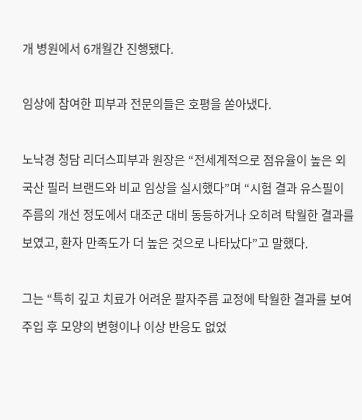개 병원에서 6개월간 진행됐다.

임상에 참여한 피부과 전문의들은 호평을 쏟아냈다.

노낙경 청담 리더스피부과 원장은 “전세계적으로 점유율이 높은 외국산 필러 브랜드와 비교 임상을 실시했다”며 “시험 결과 유스필이 주름의 개선 정도에서 대조군 대비 동등하거나 오히려 탁월한 결과를 보였고, 환자 만족도가 더 높은 것으로 나타났다”고 말했다.

그는 “특히 깊고 치료가 어려운 팔자주름 교정에 탁월한 결과를 보여 주입 후 모양의 변형이나 이상 반응도 없었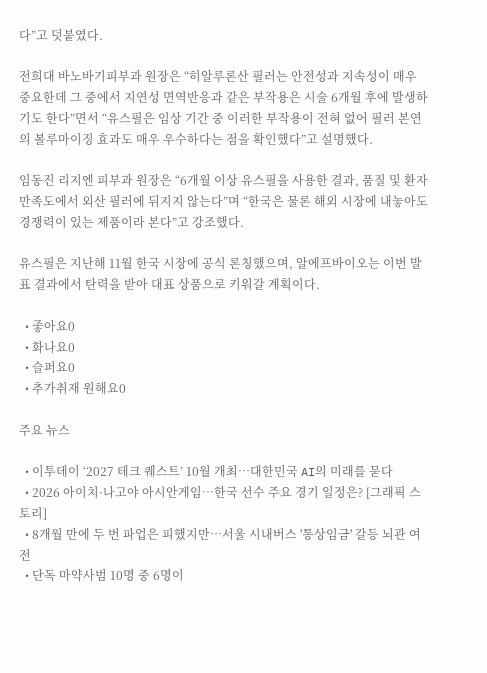다”고 덧붙였다.

전희대 바노바기피부과 원장은 “히알루론산 필러는 안전성과 지속성이 매우 중요한데 그 중에서 지연성 면역반응과 같은 부작용은 시술 6개월 후에 발생하기도 한다”면서 “유스필은 임상 기간 중 이러한 부작용이 전혀 없어 필러 본연의 볼루마이징 효과도 매우 우수하다는 점을 확인했다”고 설명했다.

임동진 리지엔 피부과 원장은 “6개월 이상 유스필을 사용한 결과, 품질 및 환자 만족도에서 외산 필러에 뒤지지 않는다”며 “한국은 물론 해외 시장에 내놓아도 경쟁력이 있는 제품이라 본다”고 강조했다.

유스필은 지난해 11월 한국 시장에 공식 론칭했으며, 알에프바이오는 이번 발표 결과에서 탄력을 받아 대표 상품으로 키워갈 계획이다.

  • 좋아요0
  • 화나요0
  • 슬퍼요0
  • 추가취재 원해요0

주요 뉴스

  • 이투데이 ‘2027 테크 퀘스트’ 10월 개최⋯대한민국 AI의 미래를 묻다
  • 2026 아이치·나고야 아시안게임…한국 선수 주요 경기 일정은? [그래픽 스토리]
  • 8개월 만에 두 번 파업은 피했지만…서울 시내버스 '통상임금' 갈등 뇌관 여전
  • 단독 마약사범 10명 중 6명이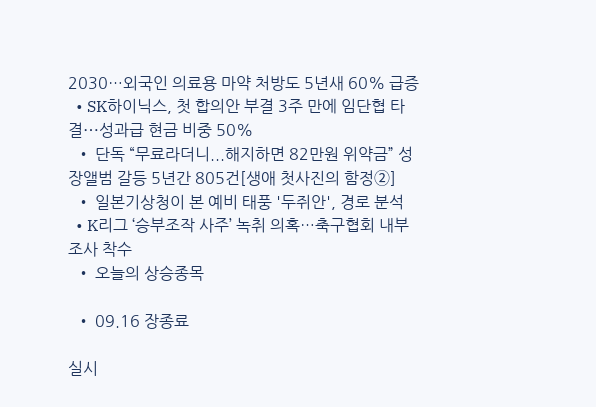2030…외국인 의료용 마약 처방도 5년새 60% 급증
  • SK하이닉스, 첫 합의안 부결 3주 만에 임단협 타결⋯성과급 현금 비중 50%
  • 단독 “무료라더니...해지하면 82만원 위약금” 성장앨범 갈등 5년간 805건[생애 첫사진의 함정②]
  • 일본기상청이 본 예비 태풍 '두쥐안', 경로 분석
  • K리그 ‘승부조작 사주’ 녹취 의혹…축구협회 내부 조사 착수
  • 오늘의 상승종목

  • 09.16 장종료

실시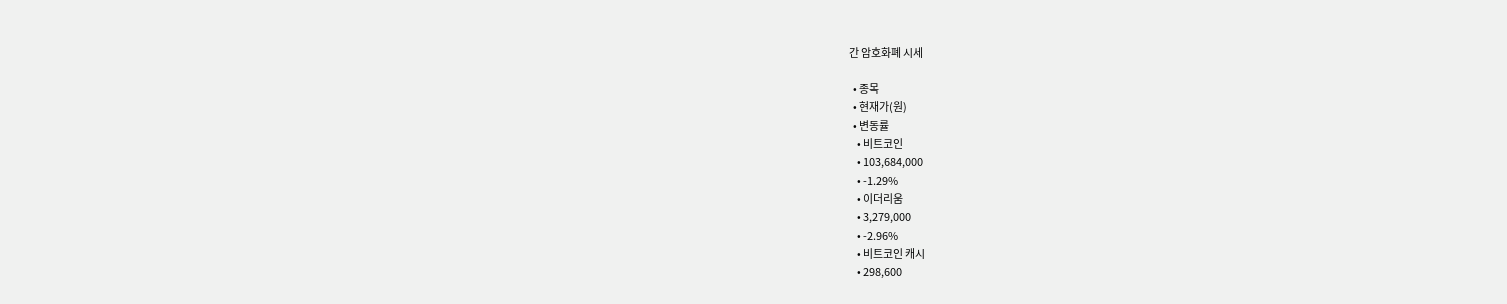간 암호화폐 시세

  • 종목
  • 현재가(원)
  • 변동률
    • 비트코인
    • 103,684,000
    • -1.29%
    • 이더리움
    • 3,279,000
    • -2.96%
    • 비트코인 캐시
    • 298,600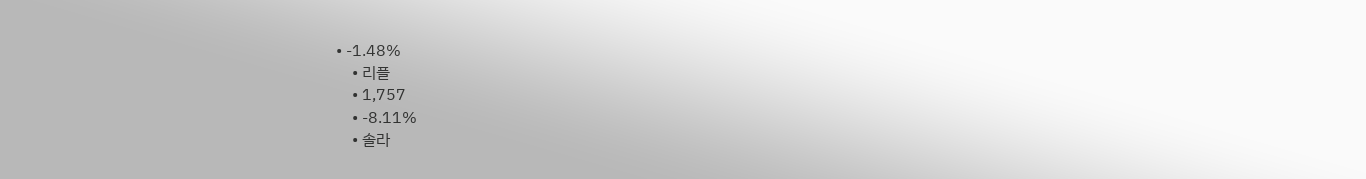• -1.48%
    • 리플
    • 1,757
    • -8.11%
    • 솔라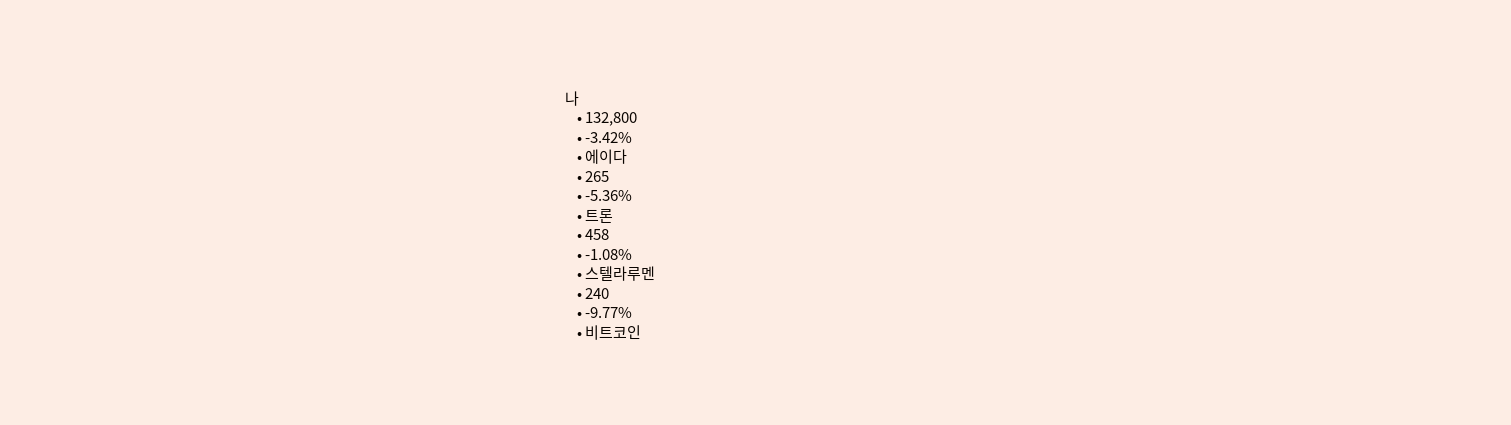나
    • 132,800
    • -3.42%
    • 에이다
    • 265
    • -5.36%
    • 트론
    • 458
    • -1.08%
    • 스텔라루멘
    • 240
    • -9.77%
    • 비트코인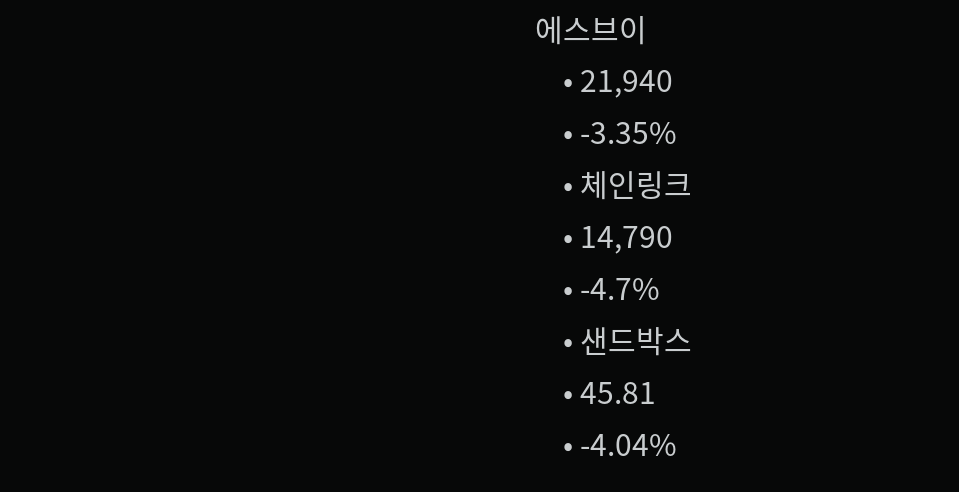에스브이
    • 21,940
    • -3.35%
    • 체인링크
    • 14,790
    • -4.7%
    • 샌드박스
    • 45.81
    • -4.04%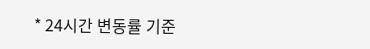* 24시간 변동률 기준